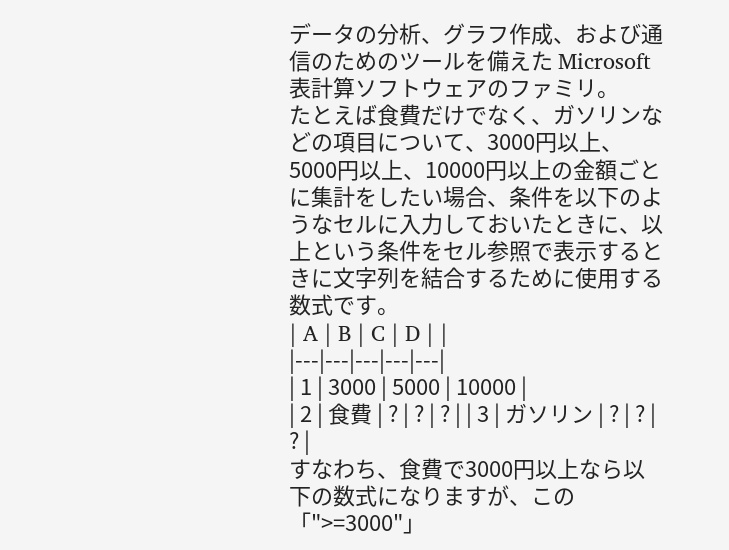データの分析、グラフ作成、および通信のためのツールを備えた Microsoft 表計算ソフトウェアのファミリ。
たとえば食費だけでなく、ガソリンなどの項目について、3000円以上、5000円以上、10000円以上の金額ごとに集計をしたい場合、条件を以下のようなセルに入力しておいたときに、以上という条件をセル参照で表示するときに文字列を結合するために使用する数式です。
| A | B | C | D | |
|---|---|---|---|---|
| 1 | 3000 | 5000 | 10000 |
| 2 | 食費 | ? | ? | ? | | 3 | ガソリン | ? | ? | ? |
すなわち、食費で3000円以上なら以下の数式になりますが、この「">=3000"」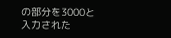の部分を3000と入力された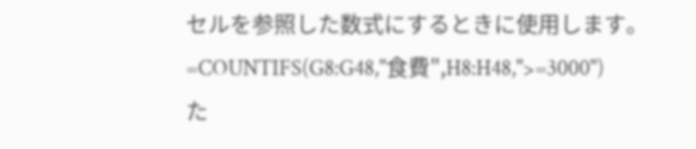セルを参照した数式にするときに使用します。
=COUNTIFS(G8:G48,"食費",H8:H48,">=3000")
た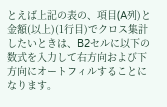とえば上記の表の、項目(A列)と金額(以上)(1行目)でクロス集計したいときは、B2セルに以下の数式を入力して右方向および下方向にオートフィルすることになります。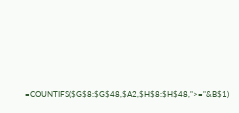=COUNTIFS($G$8:$G$48,$A2,$H$8:$H$48,">="&B$1)